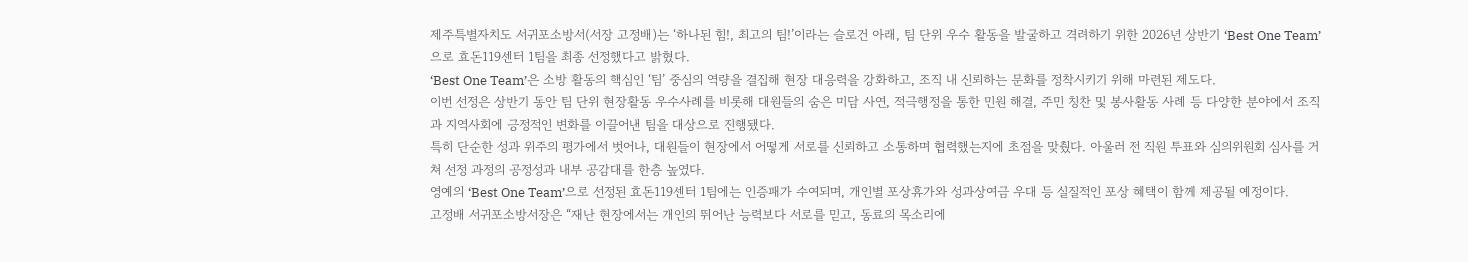제주특별자치도 서귀포소방서(서장 고정배)는 ‘하나된 힘!, 최고의 팀!’이라는 슬로건 아래, 팀 단위 우수 활동을 발굴하고 격려하기 위한 2026년 상반기 ‘Best One Team’으로 효돈119센터 1팀을 최종 선정했다고 밝혔다.
‘Best One Team’은 소방 활동의 핵심인 ‘팀’ 중심의 역량을 결집해 현장 대응력을 강화하고, 조직 내 신뢰하는 문화를 정착시키기 위해 마련된 제도다.
이번 선정은 상반기 동안 팀 단위 현장활동 우수사례를 비롯해 대원들의 숨은 미담 사연, 적극행정을 통한 민원 해결, 주민 칭찬 및 봉사활동 사례 등 다양한 분야에서 조직과 지역사회에 긍정적인 변화를 이끌어낸 팀을 대상으로 진행됐다.
특히 단순한 성과 위주의 평가에서 벗어나, 대원들이 현장에서 어떻게 서로를 신뢰하고 소통하며 협력했는지에 초점을 맞췄다. 아울러 전 직원 투표와 심의위원회 심사를 거쳐 선정 과정의 공정성과 내부 공감대를 한층 높였다.
영예의 ‘Best One Team’으로 선정된 효돈119센터 1팀에는 인증패가 수여되며, 개인별 포상휴가와 성과상여금 우대 등 실질적인 포상 혜택이 함께 제공될 예정이다.
고정배 서귀포소방서장은 “재난 현장에서는 개인의 뛰어난 능력보다 서로를 믿고, 동료의 목소리에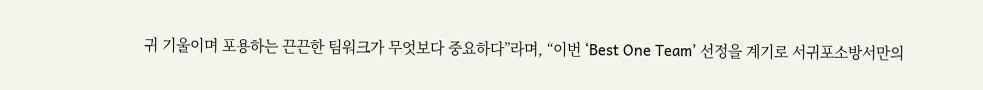귀 기울이며 포용하는 끈끈한 팀워크가 무엇보다 중요하다”라며, “이번 ‘Best One Team’ 선정을 계기로 서귀포소방서만의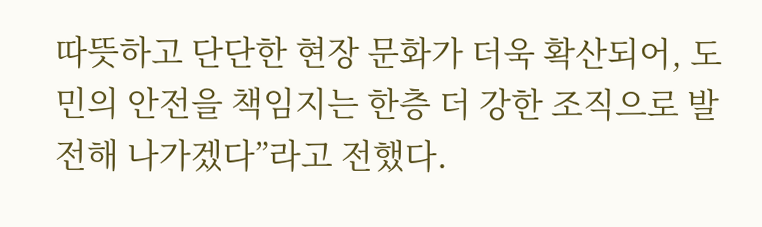따뜻하고 단단한 현장 문화가 더욱 확산되어, 도민의 안전을 책임지는 한층 더 강한 조직으로 발전해 나가겠다”라고 전했다.